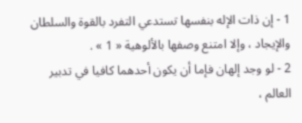1 - إن ذات الإله بنفسها تستدعي التفرد بالقوة والسلطان والإيجاد ، وإلا امتنع وصفها بالألوهية « 1 » .
2 - لو وجد إلهان فإما أن يكون أحدهما كافيا في تدبير العالم ،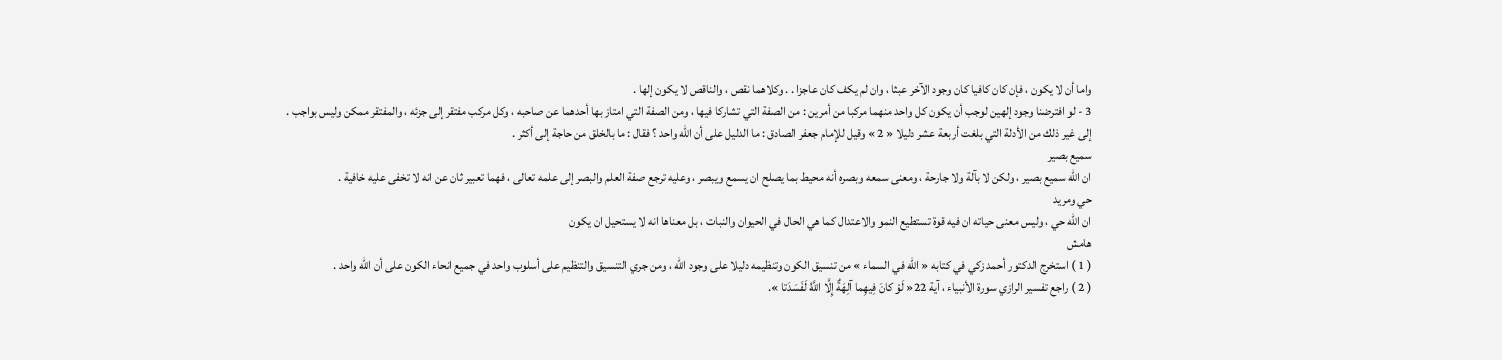واما أن لا يكون ، فإن كان كافيا كان وجود الآخر عبثا ، وان لم يكف كان عاجزا . . وكلاهما نقص ، والناقص لا يكون إلها .
3 - لو افترضنا وجود إلهين لوجب أن يكون كل واحد منهما مركبا من أمرين : من الصفة التي تشاركا فيها ، ومن الصفة التي امتاز بها أحدهما عن صاحبه ، وكل مركب مفتقر إلى جزئه ، والمفتقر ممكن وليس بواجب .
إلى غير ذلك من الأدلة التي بلغت أربعة عشر دليلا « 2 » وقيل للإمام جعفر الصادق : ما الدليل على أن اللّه واحد ؟ فقال : ما بالخلق من حاجة إلى أكثر .
سميع بصير
ان اللّه سميع بصير ، ولكن لا بآلة ولا جارحة ، ومعنى سمعه وبصره أنه محيط بما يصلح ان يسمع ويبصر ، وعليه ترجع صفة العلم والبصر إلى علمه تعالى ، فهما تعبير ثان عن انه لا تخفى عليه خافية .
حي ومريد
ان اللّه حي ، وليس معنى حياته ان فيه قوة تستطيع النمو والاعتدال كما هي الحال في الحيوان والنبات ، بل معناها انه لا يستحيل ان يكون
هامش
( 1 ) استخرج الدكتور أحمد زكي في كتابه « اللّه في السماء » من تنسيق الكون وتنظيمه دليلا على وجود اللّه ، ومن جري التنسيق والتنظيم على أسلوب واحد في جميع انحاء الكون على أن اللّه واحد .
( 2 ) راجع تفسير الرازي سورة الأنبياء ، آية 22« لَوْ كانَ فِيهِما آلِهَةٌ إِلَّا اللَّهُ لَفَسَدَتا ».